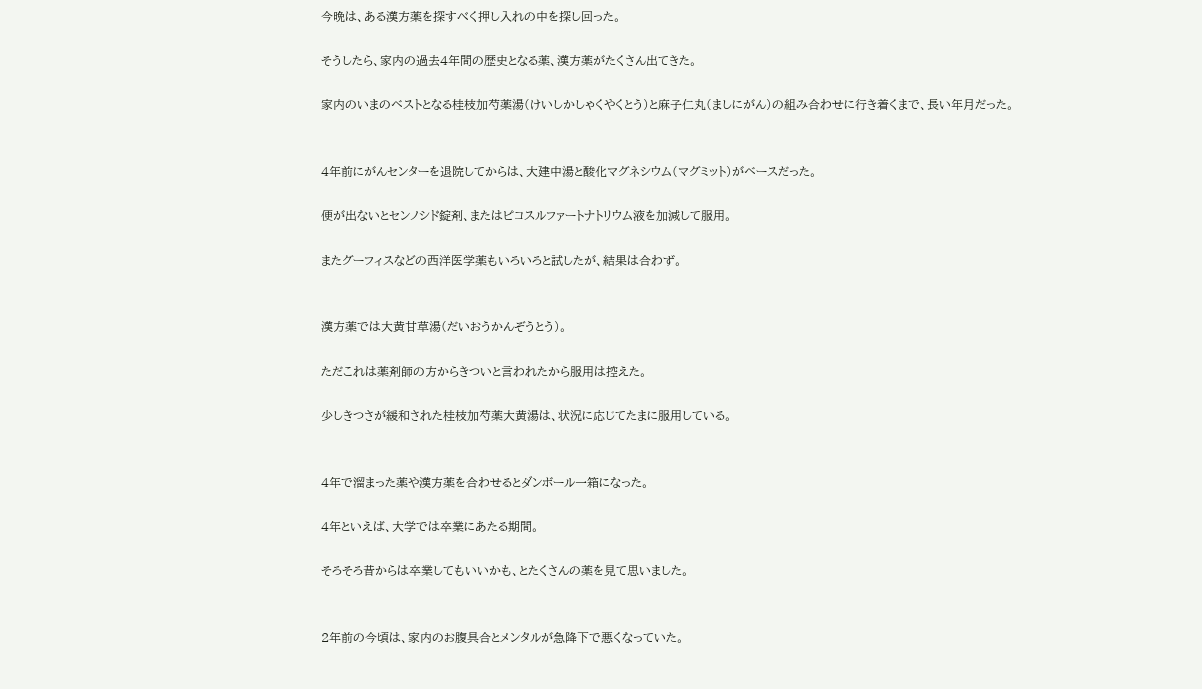今晩は、ある漢方薬を探すべく押し入れの中を探し回った。

そうしたら、家内の過去4年間の歴史となる薬、漢方薬がたくさん出てきた。

家内のいまのベストとなる桂枝加芍薬湯(けいしかしゃくやくとう)と麻子仁丸(ましにがん)の組み合わせに行き着くまで、長い年月だった。


4年前にがんセンターを退院してからは、大建中湯と酸化マグネシウム(マグミット)がベースだった。

便が出ないとセンノシド錠剤、またはピコスルファートナトリウム液を加減して服用。

またグーフィスなどの西洋医学薬もいろいろと試したが、結果は合わず。


漢方薬では大黄甘草湯(だいおうかんぞうとう)。

ただこれは薬剤師の方からきついと言われたから服用は控えた。

少しきつさが緩和された桂枝加芍薬大黄湯は、状況に応じてたまに服用している。


4年で溜まった薬や漢方薬を合わせるとダンボール一箱になった。

4年といえば、大学では卒業にあたる期間。

そろそろ昔からは卒業してもいいかも、とたくさんの薬を見て思いました。


2年前の今頃は、家内のお腹具合とメンタルが急降下で悪くなっていた。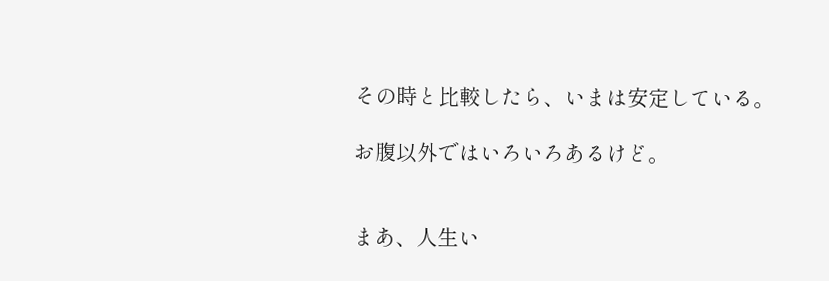その時と比較したら、いまは安定している。

お腹以外ではいろいろあるけど。


まあ、人生い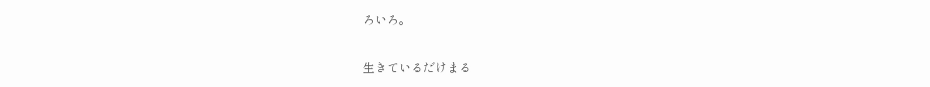ろいろ。

生きているだけまる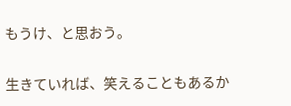もうけ、と思おう。

生きていれば、笑えることもあるか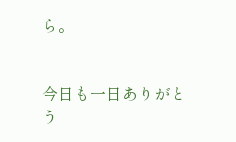ら。


今日も一日ありがとう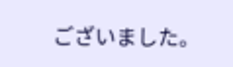ございました。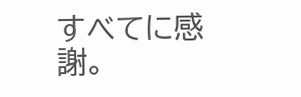すべてに感謝。